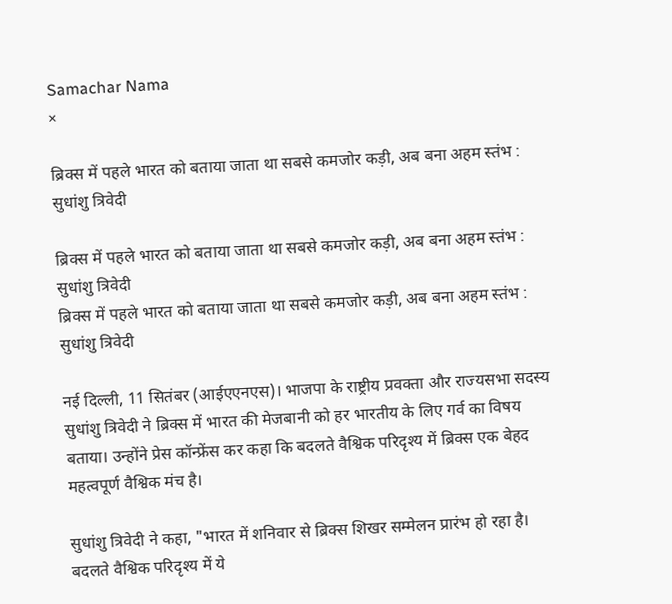Samachar Nama
×

ब्रिक्स में पहले भारत को बताया जाता था सबसे कमजोर कड़ी, अब बना अहम स्तंभ : सुधांशु त्रिवेदी

ब्रिक्स में पहले भारत को बताया जाता था सबसे कमजोर कड़ी, अब बना अहम स्तंभ : सुधांशु त्रिवेदी
ब्रिक्स में पहले भारत को बताया जाता था सबसे कमजोर कड़ी, अब बना अहम स्तंभ : सुधांशु त्रिवेदी

नई दिल्ली, 11 सितंबर (आईएएनएस)। भाजपा के राष्ट्रीय प्रवक्ता और राज्यसभा सदस्य सुधांशु त्रिवेदी ने ब्रिक्स में भारत की मेजबानी को हर भारतीय के लिए गर्व का विषय बताया। उन्होंने प्रेस कॉन्फ्रेंस कर कहा कि बदलते वैश्विक परिदृश्य में ब्रिक्स एक बेहद महत्वपूर्ण वैश्विक मंच है।

सुधांशु त्रिवेदी ने कहा, "भारत में शनिवार से ब्रिक्स शिखर सम्मेलन प्रारंभ हो रहा है। बदलते वैश्विक परिदृश्य में ये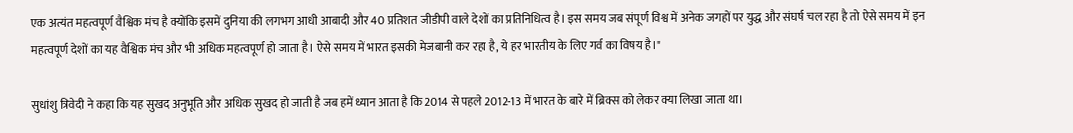एक अत्यंत महत्वपूर्ण वैश्विक मंच है क्योंकि इसमें दुनिया की लगभग आधी आबादी और 40 प्रतिशत जीडीपी वाले देशों का प्रतिनिधित्व है। इस समय जब संपूर्ण विश्व में अनेक जगहों पर युद्ध और संघर्ष चल रहा है तो ऐसे समय में इन महत्वपूर्ण देशों का यह वैश्विक मंच और भी अधिक महत्वपूर्ण हो जाता है। ऐसे समय में भारत इसकी मेजबानी कर रहा है, ये हर भारतीय के लिए गर्व का विषय है।"

सुधांशु त्रिवेदी ने कहा कि यह सुखद अनुभूति और अधिक सुखद हो जाती है जब हमें ध्यान आता है कि 2014 से पहले 2012-13 में भारत के बारे में ब्रिक्स को लेकर क्या लिखा जाता था।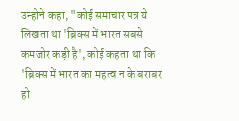उन्होने कहा, "कोई समाचार पत्र ये लिखता था 'ब्रिक्स में भारत सबसे कमजोर कड़ी है', कोई कहता था कि 'ब्रिक्स में भारत का महत्व न के बराबर हो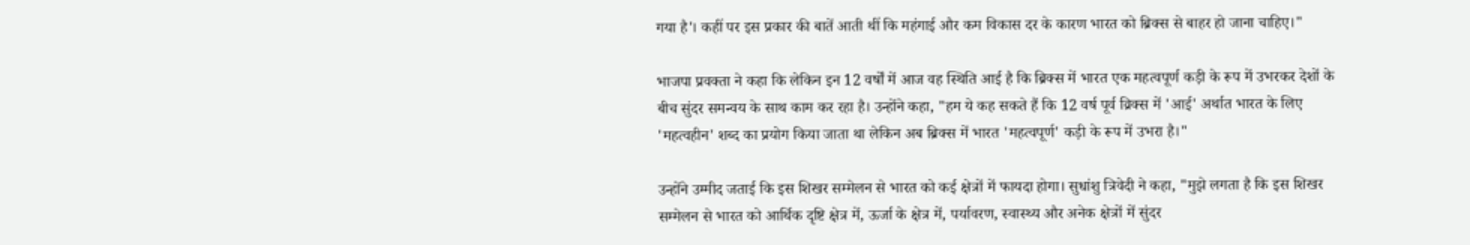गया है'। कहीं पर इस प्रकार की बातें आती थीं कि महंगाई और कम विकास दर के कारण भारत को ब्रिक्स से बाहर हो जाना चाहिए।"

भाजपा प्रवक्ता ने कहा कि लेकिन इन 12 वर्षों में आज वह स्थिति आई है कि ब्रिक्स में भारत एक महत्वपूर्ण कड़ी के रूप में उभरकर देशों के बीच सुंदर समन्वय के साथ काम कर रहा है। उन्होंने कहा, "हम ये कह सकते हैं कि 12 वर्ष पूर्व व्रिक्स में 'आई' अर्थात भारत के लिए 'महत्वहीन' शब्द का प्रयोग किया जाता था लेकिन अब ब्रिक्स में भारत 'महत्वपूर्ण' कड़ी के रूप में उभरा है।"

उन्होंने उम्मीद जताई कि इस शिखर सम्मेलन से भारत को कई क्षेत्रों में फायदा होगा। सुधांशु त्रिवेदी ने कहा, "मुझे लगता है कि इस शिखर सम्मेलन से भारत को आर्थिक दृष्टि क्षेत्र में, ऊर्जा के क्षेत्र में, पर्यावरण, स्वास्थ्य और अनेक क्षेत्रों में सुंदर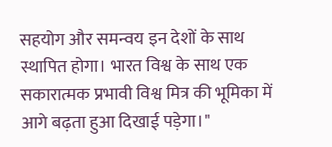सहयोग और समन्वय इन देशों के साथ स्थापित होगा। भारत विश्व के साथ एक सकारात्मक प्रभावी विश्व मित्र की भूमिका में आगे बढ़ता हुआ दिखाई पड़ेगा।"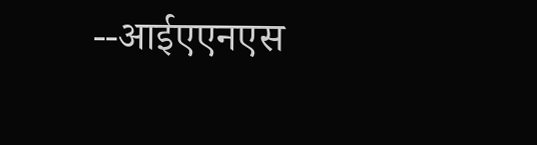--आईएएनएस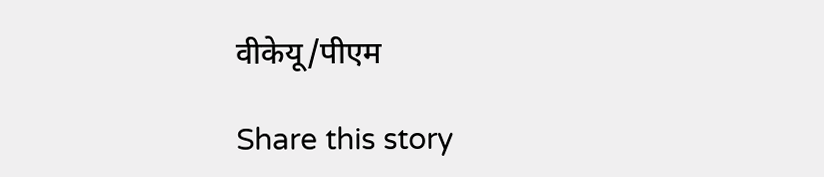वीकेयू/पीएम

Share this story